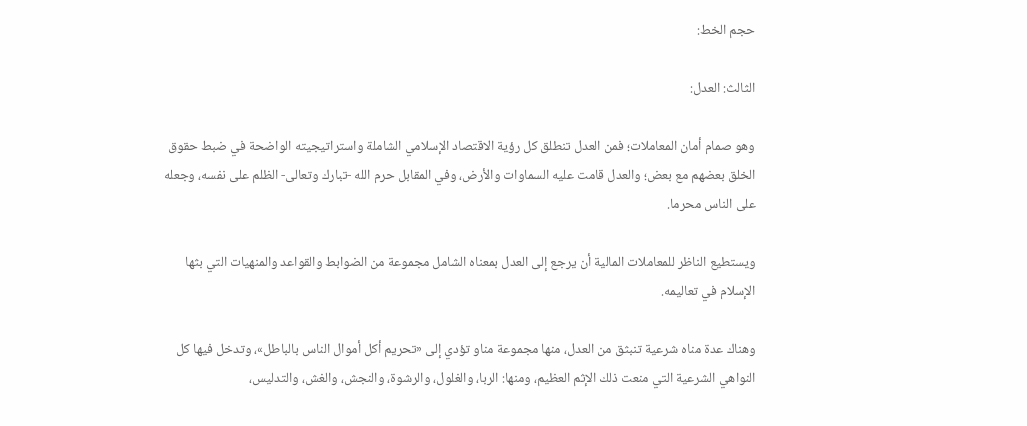حجم الخط:

الثالث: العدل:

وهو صمام أمان المعاملات؛ فمن العدل تنطلق كل رؤية الاقتصاد الإسلامي الشاملة واستراتيجيته الواضحة في ضبط حقوق الخلق بعضهم مع بعض؛ والعدل قامت عليه السماوات والأرض، وفي المقابل حرم الله -تبارك وتعالى- الظلم على نفسه، وجعله على الناس محرما.

ويستطيع الناظر للمعاملات المالية أن يرجع إلى العدل بمعناه الشامل مجموعة من الضوابط والقواعد والمنهيات التي بثها الإسلام في تعاليمه.

وهناك عدة مناه شرعية تنبثق من العدل، منها مجموعة مناو تؤدي إلى «تحريم أكل أموال الناس بالباطل»، وتدخل فيها كل النواهي الشرعية التي منعت ذلك الإثم العظيم، ومنها: الربا، والغلول، والرشوة، والنجش، والغش، والتدليس،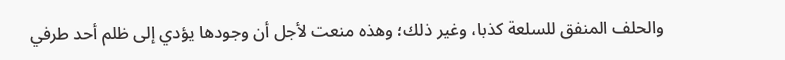والحلف المنفق للسلعة كذبا، وغير ذلك؛ وهذه منعت لأجل أن وجودها يؤدي إلى ظلم أحد طرفي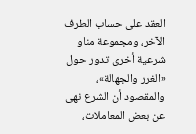العقد على حساب الطرف الآخر، ومجموعة مناو شرعية أخرى تدور حول «الغرر والجهالة»، والمقصود أن الشرع نهى عن بعض المعاملات،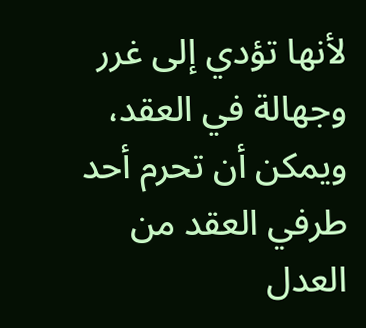لأنها تؤدي إلى غرر وجهالة في العقد، ويمكن أن تحرم أحد طرفي العقد من العدل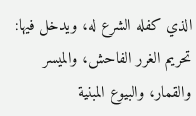الذي كفله الشرع له، ويدخل فيها: تحريم الغرر الفاحش، والميسر والقمار، والبيوع المبنية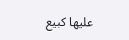عليها كبيع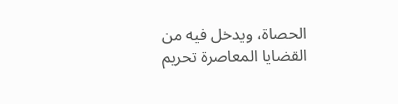الحصاة، ويدخل فيه من القضايا المعاصرة تحريم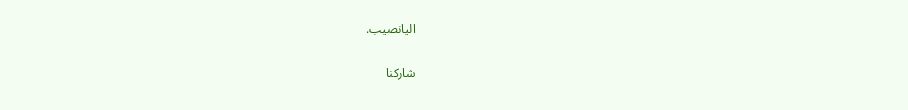اليانصيب.

شاركنا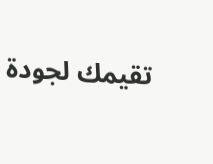تقيمك لجودة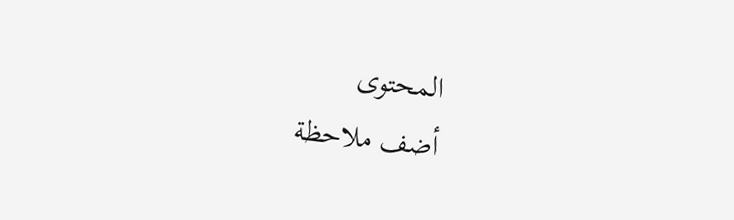المحتوى
أضف ملاحظة